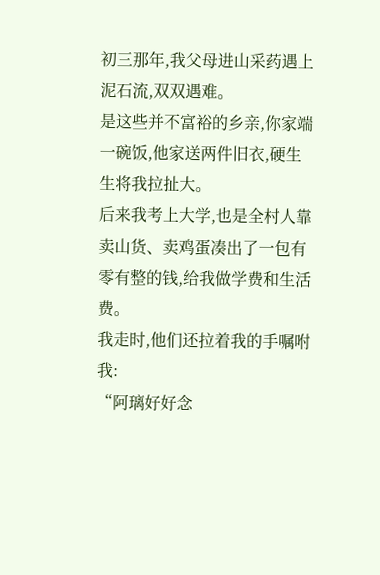初三那年,我父母进山采药遇上泥石流,双双遇难。
是这些并不富裕的乡亲,你家端一碗饭,他家送两件旧衣,硬生生将我拉扯大。
后来我考上大学,也是全村人靠卖山货、卖鸡蛋凑出了一包有零有整的钱,给我做学费和生活费。
我走时,他们还拉着我的手嘱咐我:
“阿璃好好念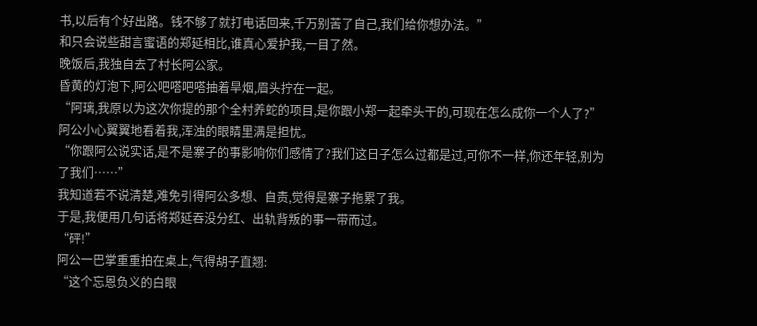书,以后有个好出路。钱不够了就打电话回来,千万别苦了自己,我们给你想办法。”
和只会说些甜言蜜语的郑延相比,谁真心爱护我,一目了然。
晚饭后,我独自去了村长阿公家。
昏黄的灯泡下,阿公吧嗒吧嗒抽着旱烟,眉头拧在一起。
“阿璃,我原以为这次你提的那个全村养蛇的项目,是你跟小郑一起牵头干的,可现在怎么成你一个人了?”
阿公小心翼翼地看着我,浑浊的眼睛里满是担忧。
“你跟阿公说实话,是不是寨子的事影响你们感情了?我们这日子怎么过都是过,可你不一样,你还年轻,别为了我们……”
我知道若不说清楚,难免引得阿公多想、自责,觉得是寨子拖累了我。
于是,我便用几句话将郑延吞没分红、出轨背叛的事一带而过。
“砰!”
阿公一巴掌重重拍在桌上,气得胡子直翘:
“这个忘恩负义的白眼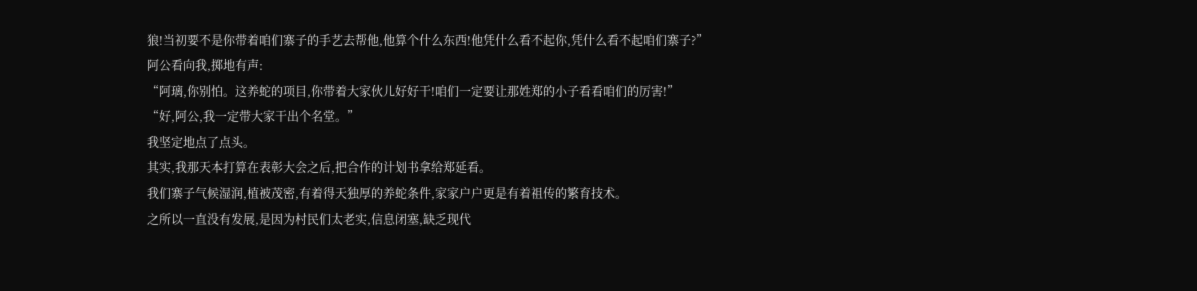狼!当初要不是你带着咱们寨子的手艺去帮他,他算个什么东西!他凭什么看不起你,凭什么看不起咱们寨子?”
阿公看向我,掷地有声:
“阿璃,你别怕。这养蛇的项目,你带着大家伙儿好好干!咱们一定要让那姓郑的小子看看咱们的厉害!”
“好,阿公,我一定带大家干出个名堂。”
我坚定地点了点头。
其实,我那天本打算在表彰大会之后,把合作的计划书拿给郑延看。
我们寨子气候湿润,植被茂密,有着得天独厚的养蛇条件,家家户户更是有着祖传的繁育技术。
之所以一直没有发展,是因为村民们太老实,信息闭塞,缺乏现代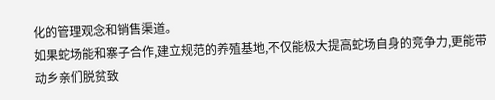化的管理观念和销售渠道。
如果蛇场能和寨子合作,建立规范的养殖基地,不仅能极大提高蛇场自身的竞争力,更能带动乡亲们脱贫致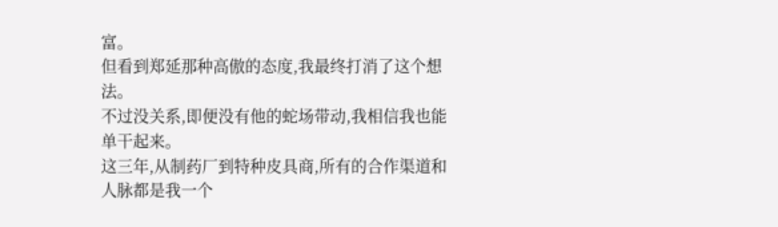富。
但看到郑延那种高傲的态度,我最终打消了这个想法。
不过没关系,即便没有他的蛇场带动,我相信我也能单干起来。
这三年,从制药厂到特种皮具商,所有的合作渠道和人脉都是我一个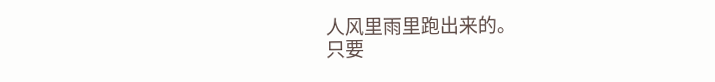人风里雨里跑出来的。
只要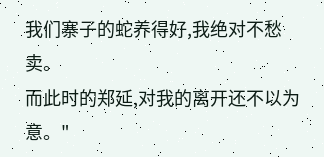我们寨子的蛇养得好,我绝对不愁卖。
而此时的郑延,对我的离开还不以为意。"